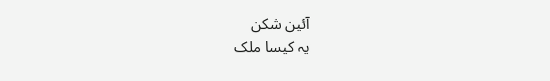آئین شکن
یہ کیسا ملک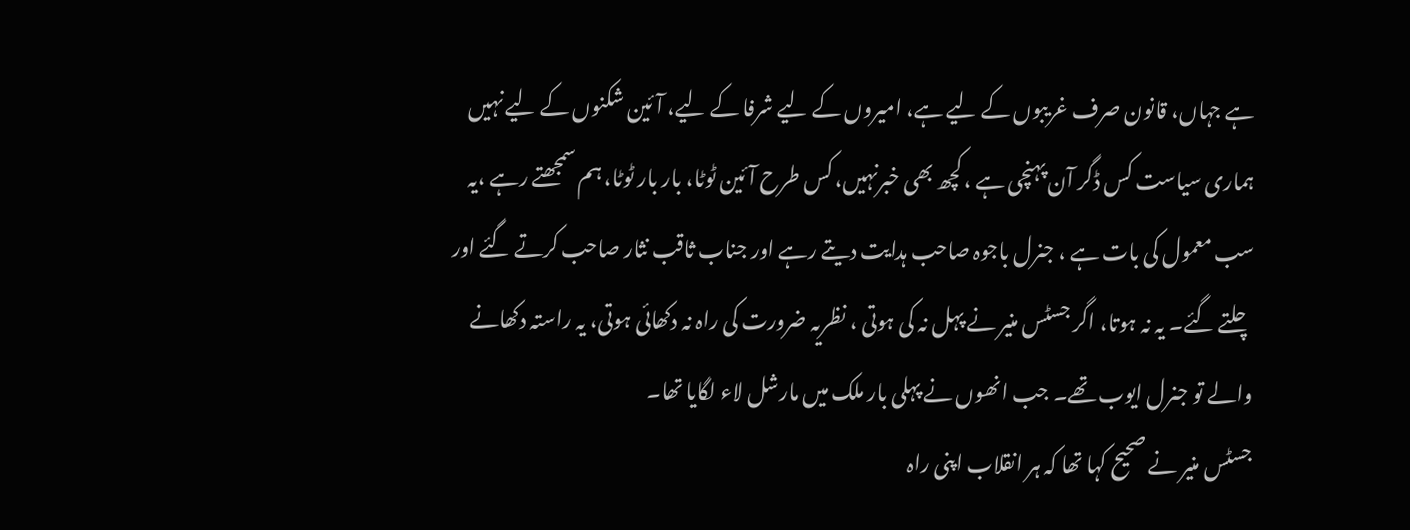ہے جہاں، قانون صرف غریبوں کے لیے ہے، امیروں کے لیے شرفا کے لیے، آئین شکنوں کے لیے نہیں
ہماری سیاست کس ڈگر آن پہنچی ہے ، کچھ بھی خبرنہیں، کس طرح آئین ٹوٹا، بار بار ٹوٹا، ہم سمجھتے رہے ،یہ سب معمول کی بات ہے ، جنرل باجوہ صاحب ہدایت دیتے رہے اور جناب ثاقب نثار صاحب کرتے گئے اور چلتے گئے۔ یہ نہ ہوتا، اگر جسٹس منیر نے پہل نہ کی ہوتی ، نظریہ ضرورت کی راہ نہ دکھائی ہوتی، یہ راستہ دکھانے والے تو جنرل ایوب تھے۔ جب انھوں نے پہلی بار ملک میں مارشل لاء لگایا تھا۔
جسٹس منیر نے صحیح کہا تھا کہ ہر انقلاب اپنی راہ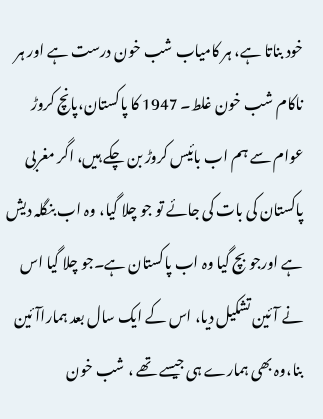خود بناتا ہے، ہر کامیاب شب خون درست ہے اور ہر ناکام شب خون غلط۔ 1947 کا پاکستان،پانچ کروڑ عوام سے ہم اب بائیس کروڑ بن چکے ہیں، اگر مغربی پاکستان کی بات کی جائے تو جو چلا گیا، وہ اب بنگلہ دیش ہے اورجو بچ گیا وہ اب پاکستان ہے۔جو چلا گیا اس نے آئین تشکیل دیا، اس کے ایک سال بعد ہماراآئین بنا،وہ بھی ہمارے ہی جیسے تھے ، شب خون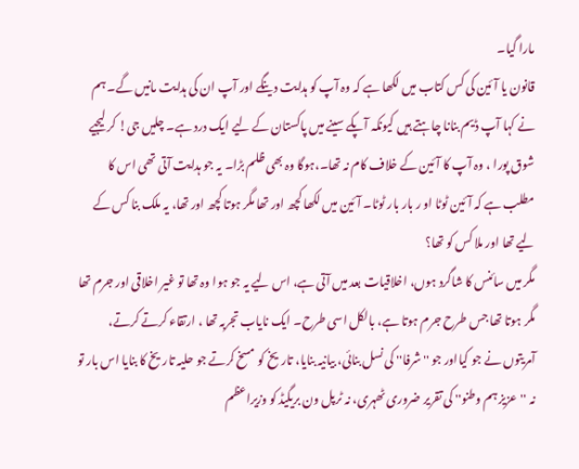مارا گیا۔
قانون یا آئین کی کس کتاب میں لکھا ہے کہ وہ آپ کو ہدایت دینگے اور آپ ان کی ہدایت مانیں گے۔ ہم نے کہا آپ ڈیم بنانا چاہتے ہیں کیونکہ آپکے سینے میں پاکستان کے لیے ایک درد ہے۔ چلیں جی! کر لیجیے شوق پورا ، وہ آپ کا آئین کے خلاف کام نہ تھا۔،ہوگا وہ بھی ظلم بڑا۔ یہ جو ہدایت آتی تھی اس کا مطلب ہے کہ آئین ٹوٹا او ر بار بار ٹوٹا۔ آئین میں لکھا کچھ اور تھا مگر ہوتا کچھ اور تھا، یہ ملک بنا کس کے لیے تھا اور ملا کس کو تھا؟
مگر میں سائنس کا شاگرد ہوں، اخلاقیات بعد میں آتی ہے، اس لیے یہ جو ہوا وہ تھا تو غیر اخلاقی اور جرم تھا مگر ہوتا تھا جس طرح جرم ہوتا ہے، بالکل اسی طرح۔ ایک نایاب تجربہ تھا ، ارتقاء کرتے کرتے، آمریتوں نے جو کیااور جو ''شرفا'' کی نسل بنائی، بیانیہ بنایا، تاریخ کو مسخ کرتے جو حلیہ تاریخ کا بنایا اس بار تو نہ ''عزیز ہم وطنو'' کی تقریر ضروری ٹھہری، نہ ٹرپل ون بریگیڈ کو وزیراعظم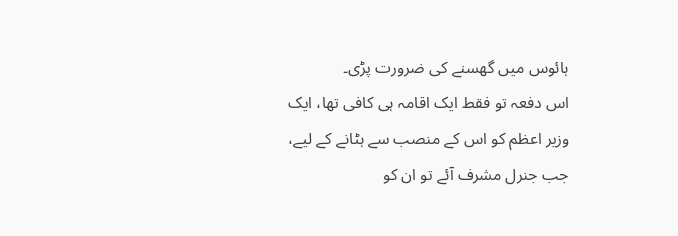ہائوس میں گھسنے کی ضرورت پڑی۔
اس دفعہ تو فقط ایک اقامہ ہی کافی تھا، ایک وزیر اعظم کو اس کے منصب سے ہٹانے کے لیے، جب جنرل مشرف آئے تو ان کو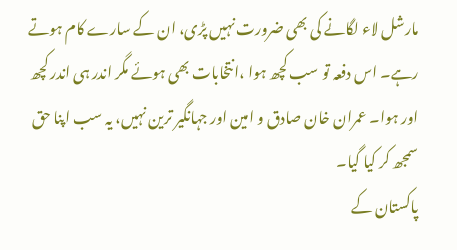مارشل لاء لگانے کی بھی ضرورت نہیں پڑی، ان کے سارے کام ہوتے رہے۔ اس دفعہ تو سب کچھ ہوا ،انتخابات بھی ہوئے مگر اندر ہی اندر کچھ اور ہوا۔ عمران خان صادق و امین اور جہانگیر ترین نہیں، یہ سب اپنا حق سمجھ کر کیا گیا۔
پاکستان کے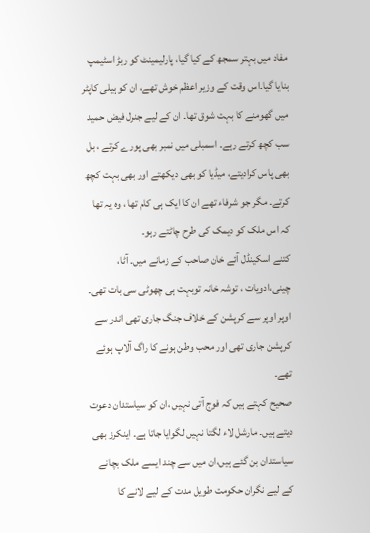مفاد میں بہتر سمجھ کے کیا گیا، پارلیمینٹ کو ربڑ اسٹیمپ بنایا گیا۔اس وقت کے وزیر اعظم خوش تھے، ان کو ہیلی کاپٹر میں گھومنے کا بہت شوق تھا۔ ان کے لیے جنرل فیض حمید سب کچھ کرتے رہے۔ اسمبلی میں نمبر بھی پورے کرتے ، بل بھی پاس کرادیتے، میڈیا کو بھی دیکھتے اور بھی بہت کچھ کرتے۔ مگر جو شرفاء تھے ان کا ایک ہی کام تھا ، وہ یہ تھا کہ اس ملک کو دیمک کی طرح چاٹتے رہو۔
کتنے اسکینڈل آئے خان صاحب کے زمانے میں۔ آٹا، چینی،ادویات ، توشہ خانہ توبہت ہی چھوٹی سی بات تھی۔ اوپر اوپر سے کرپشن کے خلاف جنگ جاری تھی اندر سے کرپشن جاری تھی اور محب وطن ہونے کا راگ آلاپ ہوئے تھے۔
صحیح کہتے ہیں کہ فوج آتی نہیں ،ان کو سیاستدان دعوت دیتے ہیں۔ مارشل لاء لگتا نہیں لگوایا جاتا ہے۔ اینکرز بھی سیاستدان بن گئے ہیں،ان میں سے چند ایسے ملک بچانے کے لیے نگران حکومت طویل مدت کے لیے لانے کا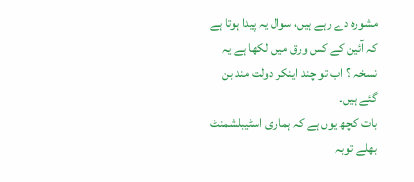مشورہ دے رہے ہیں، سوال یہ پیدا ہوتا ہے کہ آئین کے کس ورق میں لکھا ہے یہ نسخہ ؟ اب تو چند اینکر دولت مند بن گئے ہیں۔
بات کچھ یوں ہے کہ ہماری اسٹیبلشمنٹ بھلے توبہ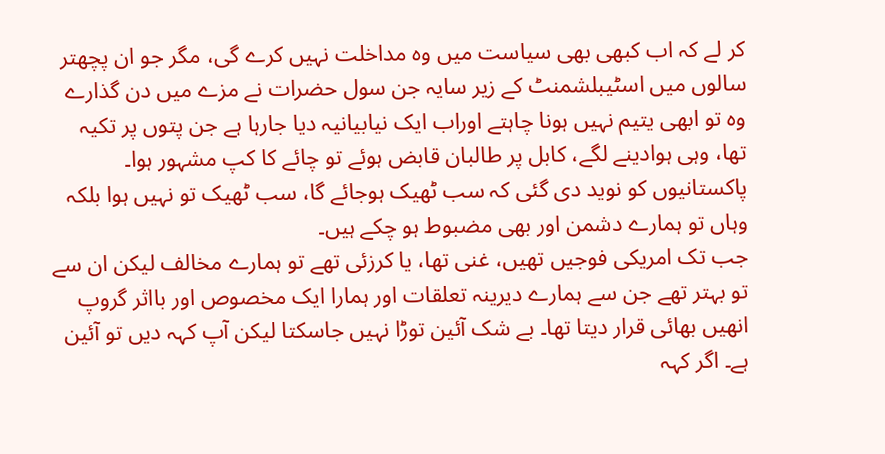کر لے کہ اب کبھی بھی سیاست میں وہ مداخلت نہیں کرے گی، مگر جو ان پچھتر سالوں میں اسٹیبلشمنٹ کے زیر سایہ جن سول حضرات نے مزے میں دن گذارے وہ تو ابھی یتیم نہیں ہونا چاہتے اوراب ایک نیابیانیہ دیا جارہا ہے جن پتوں پر تکیہ تھا، وہی ہوادینے لگے، کابل پر طالبان قابض ہوئے تو چائے کا کپ مشہور ہوا۔ پاکستانیوں کو نوید دی گئی کہ سب ٹھیک ہوجائے گا، سب ٹھیک تو نہیں ہوا بلکہ وہاں تو ہمارے دشمن اور بھی مضبوط ہو چکے ہیں۔
جب تک امریکی فوجیں تھیں، غنی تھا، یا کرزئی تھے تو ہمارے مخالف لیکن ان سے تو بہتر تھے جن سے ہمارے دیرینہ تعلقات اور ہمارا ایک مخصوص اور بااثر گروپ انھیں بھائی قرار دیتا تھا۔ بے شک آئین توڑا نہیں جاسکتا لیکن آپ کہہ دیں تو آئین ہے۔ اگر کہہ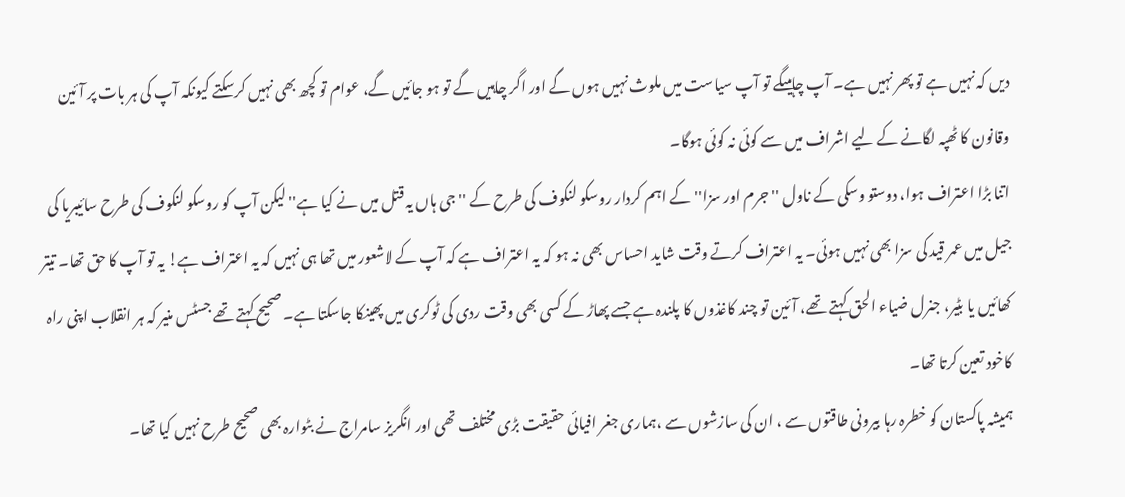دیں کہ نہیں ہے تو پھر نہیں ہے۔ آپ چاہیںگے تو آپ سیاست میں ملوث نہیں ہوں گے اور اگر چاہیں گے تو ہو جائیں گے، عوام تو کچھ بھی نہیں کرسکتے کیونکہ آپ کی ہر بات پر آئین وقانون کا ٹھپہ لگانے کے لیے اشراف میں سے کوئی نہ کوئی ہوگا۔
اتنا بڑا اعتراف ہوا، دوستو وسکی کے ناول ''جرم اور سزا'' کے اہم کردار روسکو لنکوف کی طرح کے ''جی ہاں یہ قتل میں نے کیا ہے'' لیکن آپ کو روسکو لنکوف کی طرح سائیبریا کی جیل میں عمر قید کی سزا بھی نہیں ہوئی۔ یہ اعتراف کرتے وقت شاید احساس بھی نہ ہو کہ یہ اعتراف ہے کہ آپ کے لاشعور میں تھا ہی نہیں کہ یہ اعتراف ہے! یہ تو آپ کا حق تھا۔ تیتر کھائیں یا بٹیر، جنرل ضیاء الحق کہتے تھے، آئین تو چند کاغذوں کا پلندہ ہے جسے پھاڑ کے کسی بھی وقت ردی کی ٹوکری میں پھینکا جاسکتا ہے۔ صحیح کہتے تھے جسٹس منیر کہ ہر انقلاب اپنی راہ کاخود تعین کرتا تھا۔
ہمیشہ پاکستان کو خطرہ رہا بیرونی طاقتوں سے ، ان کی سازشوں سے ،ہماری جغر افیائی حقیقت بڑی مختلف تھی اور انگریز سامراج نے بٹوارہ بھی صحیح طرح نہیں کیا تھا۔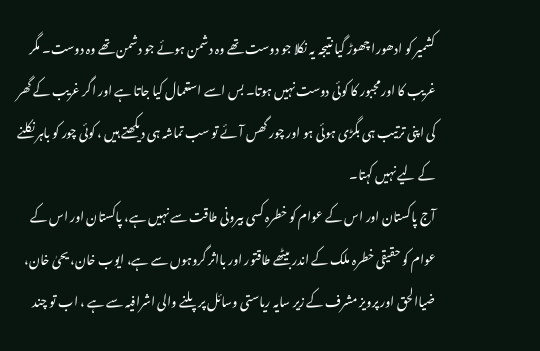کشمیر کو ادھورا چھوڑ گیا نتیجہ یہ نکلا جو دوست تھے وہ دشمن ہوئے جو دشمن تھے وہ دوست۔ مگر غریب کا اور مجبور کا کوئی دوست نہیں ہوتا۔ بس اسے استعمال کیا جاتا ہے اور اگر غریب کے گھر کی اپنی ترتیب ہی بگڑی ہوئی ہو اور چور گھس آئے تو سب تماشہ ہی دیکھتے ہیں ، کوئی چور کو باہر نکلنے کے لیے نہیں کہتا۔
آج پاکستان اور اس کے عوام کو خطرہ کسی بیرونی طاقت سے نہیں ہے، پاکستان اور اس کے عوام کو حقیقی خطرہ ملک کے اندر بیٹھے طاقتور اور بااثر گروہوں سے ہے، ایوب خان، یحیٰ خان، ضیاالحق اور پرویز مشرف کے زیر سایہ ریاستی وسائل پر پلنے والی اشرافیہ سے ہے ، اب تو چند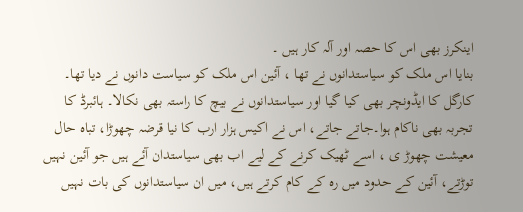اینکرز بھی اس کا حصہ اور آلہ کار ہیں ۔
بنایا اس ملک کو سیاستدانوں نے تھا ، آئین اس ملک کو سیاست دانوں نے دیا تھا۔ کارگل کا ایڈونچر بھی کیا گیا اور سیاستدانوں نے بیچ کا راستہ بھی نکالا۔ ہائبرڈ کا تجربہ بھی ناکام ہوا۔جاتے جاتے، اس نے اکیس ہزار ارب کا نیا قرضہ چھوڑا، تباہ حال معیشت چھوڑ ی ، اسے ٹھیک کرنے کے لیے اب بھی سیاستدان آئے ہیں جو آئین نہیں توڑتے، آئین کے حدود میں رہ کے کام کرتے ہیں، میں ان سیاستدانوں کی بات نہیں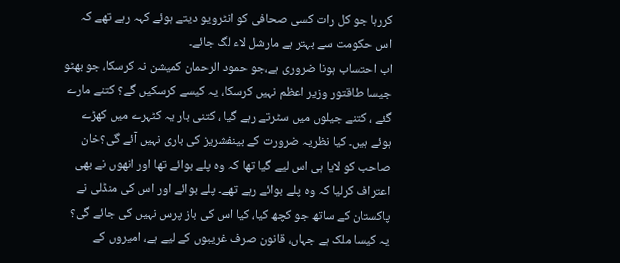کررہا جو کل رات کسی صحافی کو انٹرویو دیتے ہوئے کہہ رہے تھے کہ اس حکومت سے بہتر ہے مارشل لاء لگ جائے۔
اب احتساب ہونا ضروری ہے،جو حمود الرحمان کمیشن نہ کرسکا، جو بھٹو جیسا طاقتور وزیر اعظم نہیں کرسکا، یہ کیسے کرسکیں گے؟ کتنے مارے گئے ، کتنے جیلوں میں سٹرتے رہے گیا ، کتنی بار یہ کٹہرے میں کھڑے ہوئے ہیں۔ کیا نظریہ ضرورت کے بینفشریز کی باری نہیں آئے گی؟خان صاحب کو لایا ہی اس لیے گیا تھا کہ وہ پلے بوائے تھا اور انھوں نے بھی اعتراف کرلیا کہ وہ پلے بوائے رہے تھے۔ پلے بوائے اور اس کی منڈلی نے پاکستان کے ساتھ جو کچھ کیا، کیا اس کی باز پرس نہیں کی جائے گی؟
یہ کیسا ملک ہے جہاں، قانون صرف غریبوں کے لیے ہے، امیروں کے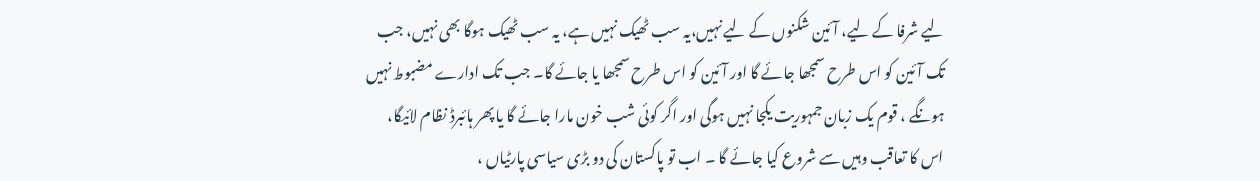لیے شرفا کے لیے، آئین شکنوں کے لیے نہیں،یہ سب ٹھیک نہیں ہے، یہ سب ٹھیک ہوگا بھی نہیں، جب تک آئین کو اس طرح سمجھا جائے گا اور آئین کو اس طرح سمجھا یا جائے گا۔ جب تک ادارے مضبوط نہیں ہونگے ، قوم یک زبان جمہوریت یکجا نہیں ہوگی اور اگر کوئی شب خون مارا جائے گا یا پھر ہائبرڈ نظام لائیگا، اس کا تعاقب وہیں سے شروع کیا جائے گا ۔ اب تو پاکستان کی دو بڑی سیاسی پارٹیاں ،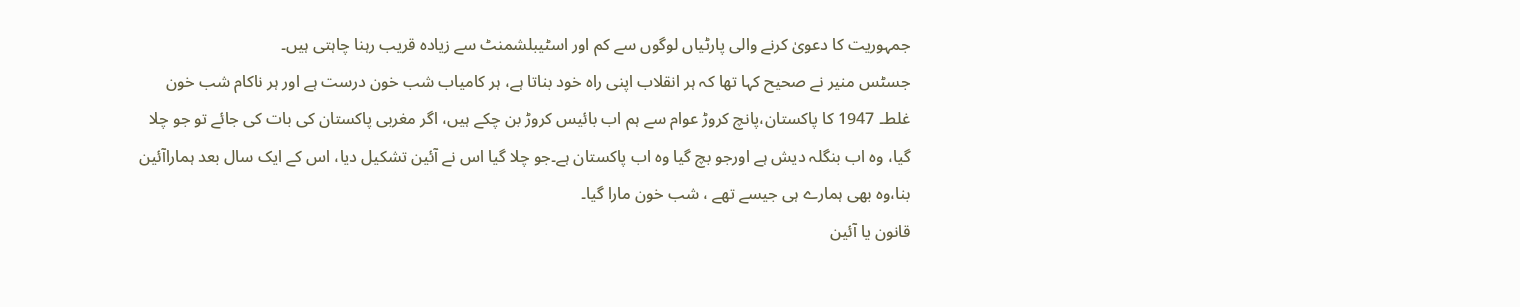جمہوریت کا دعویٰ کرنے والی پارٹیاں لوگوں سے کم اور اسٹیبلشمنٹ سے زیادہ قریب رہنا چاہتی ہیں۔
جسٹس منیر نے صحیح کہا تھا کہ ہر انقلاب اپنی راہ خود بناتا ہے، ہر کامیاب شب خون درست ہے اور ہر ناکام شب خون غلط۔ 1947 کا پاکستان،پانچ کروڑ عوام سے ہم اب بائیس کروڑ بن چکے ہیں، اگر مغربی پاکستان کی بات کی جائے تو جو چلا گیا، وہ اب بنگلہ دیش ہے اورجو بچ گیا وہ اب پاکستان ہے۔جو چلا گیا اس نے آئین تشکیل دیا، اس کے ایک سال بعد ہماراآئین بنا،وہ بھی ہمارے ہی جیسے تھے ، شب خون مارا گیا۔
قانون یا آئین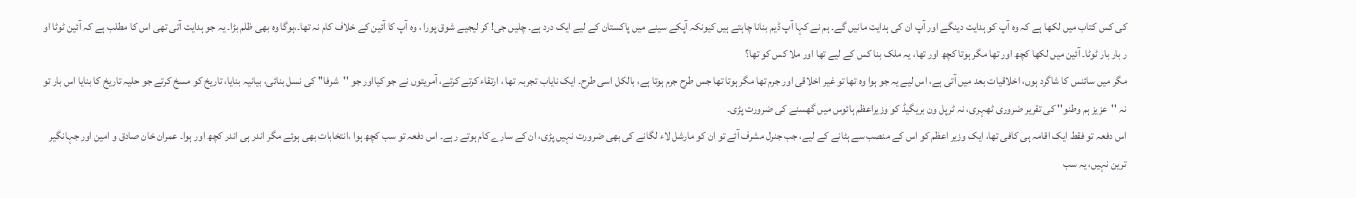کی کس کتاب میں لکھا ہے کہ وہ آپ کو ہدایت دینگے اور آپ ان کی ہدایت مانیں گے۔ ہم نے کہا آپ ڈیم بنانا چاہتے ہیں کیونکہ آپکے سینے میں پاکستان کے لیے ایک درد ہے۔ چلیں جی! کر لیجیے شوق پورا ، وہ آپ کا آئین کے خلاف کام نہ تھا۔،ہوگا وہ بھی ظلم بڑا۔ یہ جو ہدایت آتی تھی اس کا مطلب ہے کہ آئین ٹوٹا او ر بار بار ٹوٹا۔ آئین میں لکھا کچھ اور تھا مگر ہوتا کچھ اور تھا، یہ ملک بنا کس کے لیے تھا اور ملا کس کو تھا؟
مگر میں سائنس کا شاگرد ہوں، اخلاقیات بعد میں آتی ہے، اس لیے یہ جو ہوا وہ تھا تو غیر اخلاقی اور جرم تھا مگر ہوتا تھا جس طرح جرم ہوتا ہے، بالکل اسی طرح۔ ایک نایاب تجربہ تھا ، ارتقاء کرتے کرتے، آمریتوں نے جو کیااور جو ''شرفا'' کی نسل بنائی، بیانیہ بنایا، تاریخ کو مسخ کرتے جو حلیہ تاریخ کا بنایا اس بار تو نہ ''عزیز ہم وطنو'' کی تقریر ضروری ٹھہری، نہ ٹرپل ون بریگیڈ کو وزیراعظم ہائوس میں گھسنے کی ضرورت پڑی۔
اس دفعہ تو فقط ایک اقامہ ہی کافی تھا، ایک وزیر اعظم کو اس کے منصب سے ہٹانے کے لیے، جب جنرل مشرف آئے تو ان کو مارشل لاء لگانے کی بھی ضرورت نہیں پڑی، ان کے سارے کام ہوتے رہے۔ اس دفعہ تو سب کچھ ہوا ،انتخابات بھی ہوئے مگر اندر ہی اندر کچھ اور ہوا۔ عمران خان صادق و امین اور جہانگیر ترین نہیں، یہ سب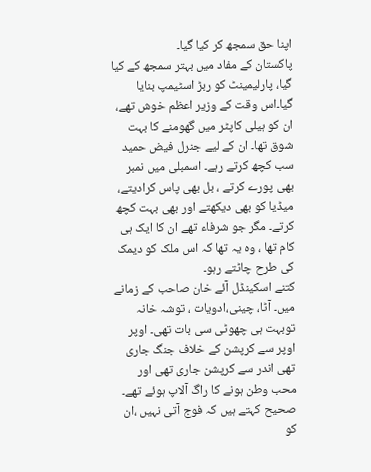اپنا حق سمجھ کر کیا گیا۔
پاکستان کے مفاد میں بہتر سمجھ کے کیا گیا، پارلیمینٹ کو ربڑ اسٹیمپ بنایا گیا۔اس وقت کے وزیر اعظم خوش تھے، ان کو ہیلی کاپٹر میں گھومنے کا بہت شوق تھا۔ ان کے لیے جنرل فیض حمید سب کچھ کرتے رہے۔ اسمبلی میں نمبر بھی پورے کرتے ، بل بھی پاس کرادیتے، میڈیا کو بھی دیکھتے اور بھی بہت کچھ کرتے۔ مگر جو شرفاء تھے ان کا ایک ہی کام تھا ، وہ یہ تھا کہ اس ملک کو دیمک کی طرح چاٹتے رہو۔
کتنے اسکینڈل آئے خان صاحب کے زمانے میں۔ آٹا، چینی،ادویات ، توشہ خانہ توبہت ہی چھوٹی سی بات تھی۔ اوپر اوپر سے کرپشن کے خلاف جنگ جاری تھی اندر سے کرپشن جاری تھی اور محب وطن ہونے کا راگ آلاپ ہوئے تھے۔
صحیح کہتے ہیں کہ فوج آتی نہیں ،ان کو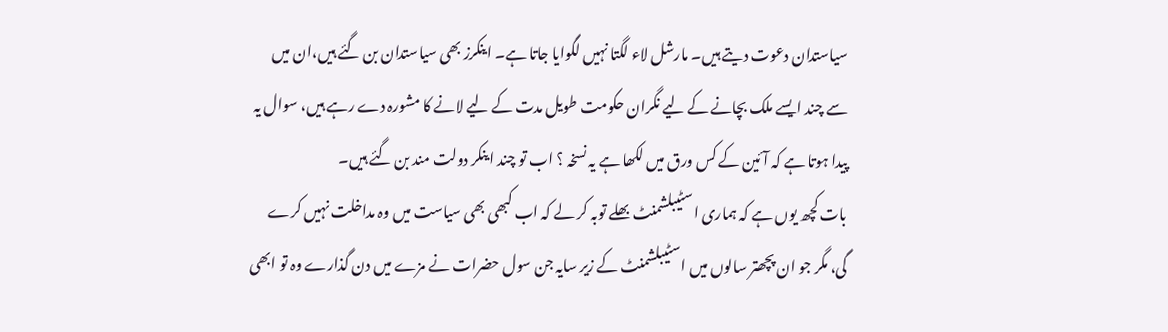سیاستدان دعوت دیتے ہیں۔ مارشل لاء لگتا نہیں لگوایا جاتا ہے۔ اینکرز بھی سیاستدان بن گئے ہیں،ان میں سے چند ایسے ملک بچانے کے لیے نگران حکومت طویل مدت کے لیے لانے کا مشورہ دے رہے ہیں، سوال یہ پیدا ہوتا ہے کہ آئین کے کس ورق میں لکھا ہے یہ نسخہ ؟ اب تو چند اینکر دولت مند بن گئے ہیں۔
بات کچھ یوں ہے کہ ہماری اسٹیبلشمنٹ بھلے توبہ کر لے کہ اب کبھی بھی سیاست میں وہ مداخلت نہیں کرے گی، مگر جو ان پچھتر سالوں میں اسٹیبلشمنٹ کے زیر سایہ جن سول حضرات نے مزے میں دن گذارے وہ تو ابھی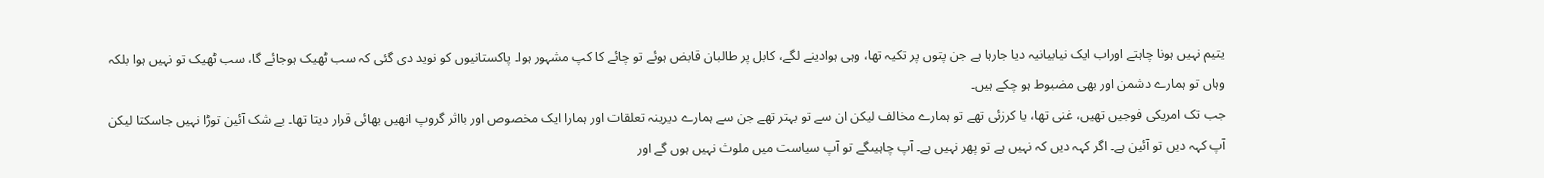یتیم نہیں ہونا چاہتے اوراب ایک نیابیانیہ دیا جارہا ہے جن پتوں پر تکیہ تھا، وہی ہوادینے لگے، کابل پر طالبان قابض ہوئے تو چائے کا کپ مشہور ہوا۔ پاکستانیوں کو نوید دی گئی کہ سب ٹھیک ہوجائے گا، سب ٹھیک تو نہیں ہوا بلکہ وہاں تو ہمارے دشمن اور بھی مضبوط ہو چکے ہیں۔
جب تک امریکی فوجیں تھیں، غنی تھا، یا کرزئی تھے تو ہمارے مخالف لیکن ان سے تو بہتر تھے جن سے ہمارے دیرینہ تعلقات اور ہمارا ایک مخصوص اور بااثر گروپ انھیں بھائی قرار دیتا تھا۔ بے شک آئین توڑا نہیں جاسکتا لیکن آپ کہہ دیں تو آئین ہے۔ اگر کہہ دیں کہ نہیں ہے تو پھر نہیں ہے۔ آپ چاہیںگے تو آپ سیاست میں ملوث نہیں ہوں گے اور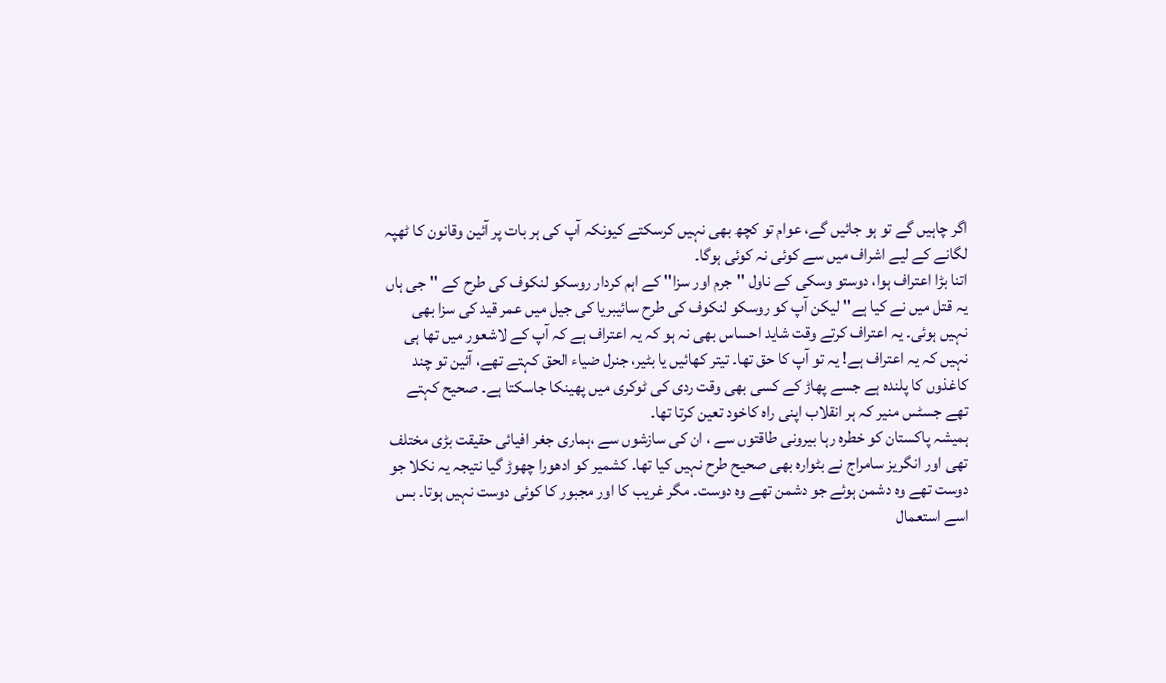اگر چاہیں گے تو ہو جائیں گے، عوام تو کچھ بھی نہیں کرسکتے کیونکہ آپ کی ہر بات پر آئین وقانون کا ٹھپہ لگانے کے لیے اشراف میں سے کوئی نہ کوئی ہوگا۔
اتنا بڑا اعتراف ہوا، دوستو وسکی کے ناول ''جرم اور سزا'' کے اہم کردار روسکو لنکوف کی طرح کے ''جی ہاں یہ قتل میں نے کیا ہے'' لیکن آپ کو روسکو لنکوف کی طرح سائیبریا کی جیل میں عمر قید کی سزا بھی نہیں ہوئی۔ یہ اعتراف کرتے وقت شاید احساس بھی نہ ہو کہ یہ اعتراف ہے کہ آپ کے لاشعور میں تھا ہی نہیں کہ یہ اعتراف ہے! یہ تو آپ کا حق تھا۔ تیتر کھائیں یا بٹیر، جنرل ضیاء الحق کہتے تھے، آئین تو چند کاغذوں کا پلندہ ہے جسے پھاڑ کے کسی بھی وقت ردی کی ٹوکری میں پھینکا جاسکتا ہے۔ صحیح کہتے تھے جسٹس منیر کہ ہر انقلاب اپنی راہ کاخود تعین کرتا تھا۔
ہمیشہ پاکستان کو خطرہ رہا بیرونی طاقتوں سے ، ان کی سازشوں سے ،ہماری جغر افیائی حقیقت بڑی مختلف تھی اور انگریز سامراج نے بٹوارہ بھی صحیح طرح نہیں کیا تھا۔ کشمیر کو ادھورا چھوڑ گیا نتیجہ یہ نکلا جو دوست تھے وہ دشمن ہوئے جو دشمن تھے وہ دوست۔ مگر غریب کا اور مجبور کا کوئی دوست نہیں ہوتا۔ بس اسے استعمال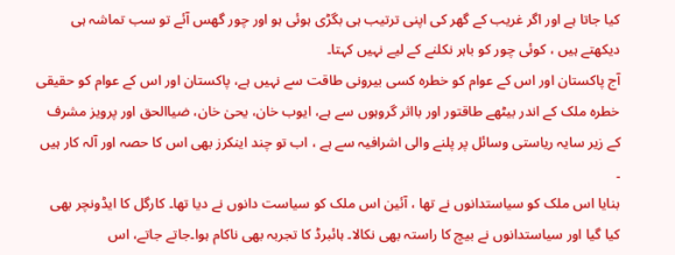کیا جاتا ہے اور اگر غریب کے گھر کی اپنی ترتیب ہی بگڑی ہوئی ہو اور چور گھس آئے تو سب تماشہ ہی دیکھتے ہیں ، کوئی چور کو باہر نکلنے کے لیے نہیں کہتا۔
آج پاکستان اور اس کے عوام کو خطرہ کسی بیرونی طاقت سے نہیں ہے، پاکستان اور اس کے عوام کو حقیقی خطرہ ملک کے اندر بیٹھے طاقتور اور بااثر گروہوں سے ہے، ایوب خان، یحیٰ خان، ضیاالحق اور پرویز مشرف کے زیر سایہ ریاستی وسائل پر پلنے والی اشرافیہ سے ہے ، اب تو چند اینکرز بھی اس کا حصہ اور آلہ کار ہیں ۔
بنایا اس ملک کو سیاستدانوں نے تھا ، آئین اس ملک کو سیاست دانوں نے دیا تھا۔ کارگل کا ایڈونچر بھی کیا گیا اور سیاستدانوں نے بیچ کا راستہ بھی نکالا۔ ہائبرڈ کا تجربہ بھی ناکام ہوا۔جاتے جاتے، اس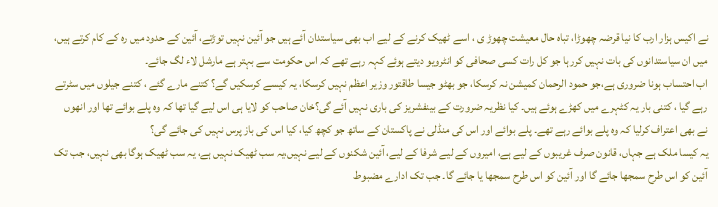نے اکیس ہزار ارب کا نیا قرضہ چھوڑا، تباہ حال معیشت چھوڑ ی ، اسے ٹھیک کرنے کے لیے اب بھی سیاستدان آئے ہیں جو آئین نہیں توڑتے، آئین کے حدود میں رہ کے کام کرتے ہیں، میں ان سیاستدانوں کی بات نہیں کررہا جو کل رات کسی صحافی کو انٹرویو دیتے ہوئے کہہ رہے تھے کہ اس حکومت سے بہتر ہے مارشل لاء لگ جائے۔
اب احتساب ہونا ضروری ہے،جو حمود الرحمان کمیشن نہ کرسکا، جو بھٹو جیسا طاقتور وزیر اعظم نہیں کرسکا، یہ کیسے کرسکیں گے؟ کتنے مارے گئے ، کتنے جیلوں میں سٹرتے رہے گیا ، کتنی بار یہ کٹہرے میں کھڑے ہوئے ہیں۔ کیا نظریہ ضرورت کے بینفشریز کی باری نہیں آئے گی؟خان صاحب کو لایا ہی اس لیے گیا تھا کہ وہ پلے بوائے تھا اور انھوں نے بھی اعتراف کرلیا کہ وہ پلے بوائے رہے تھے۔ پلے بوائے اور اس کی منڈلی نے پاکستان کے ساتھ جو کچھ کیا، کیا اس کی باز پرس نہیں کی جائے گی؟
یہ کیسا ملک ہے جہاں، قانون صرف غریبوں کے لیے ہے، امیروں کے لیے شرفا کے لیے، آئین شکنوں کے لیے نہیں،یہ سب ٹھیک نہیں ہے، یہ سب ٹھیک ہوگا بھی نہیں، جب تک آئین کو اس طرح سمجھا جائے گا اور آئین کو اس طرح سمجھا یا جائے گا۔ جب تک ادارے مضبوط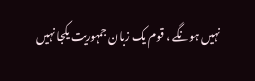نہیں ہونگے ، قوم یک زبان جمہوریت یکجا نہیں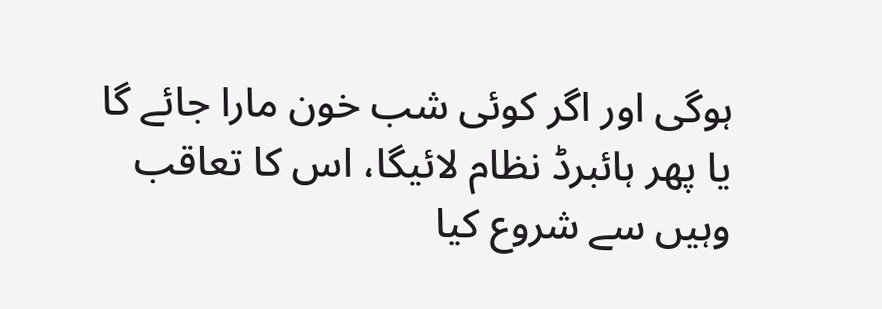ہوگی اور اگر کوئی شب خون مارا جائے گا یا پھر ہائبرڈ نظام لائیگا، اس کا تعاقب وہیں سے شروع کیا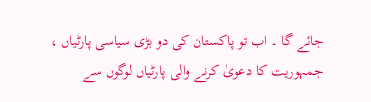جائے گا ۔ اب تو پاکستان کی دو بڑی سیاسی پارٹیاں ، جمہوریت کا دعویٰ کرنے والی پارٹیاں لوگوں سے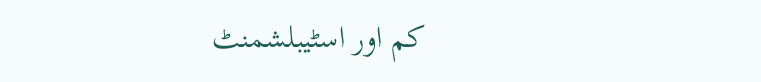کم اور اسٹیبلشمنٹ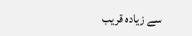سے زیادہ قریب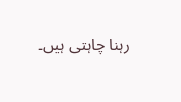رہنا چاہتی ہیں۔